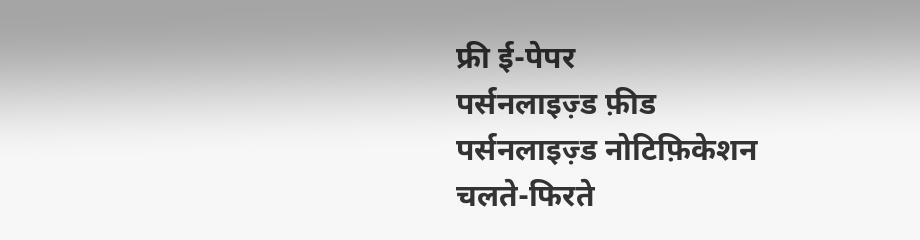फ्री ई-पेपर
पर्सनलाइज़्ड फ़ीड
पर्सनलाइज़्ड नोटिफ़िकेशन
चलते-फिरते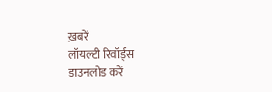ख़बरें
लॉयल्टी रिवॉर्ड्स
डाउनलोड करें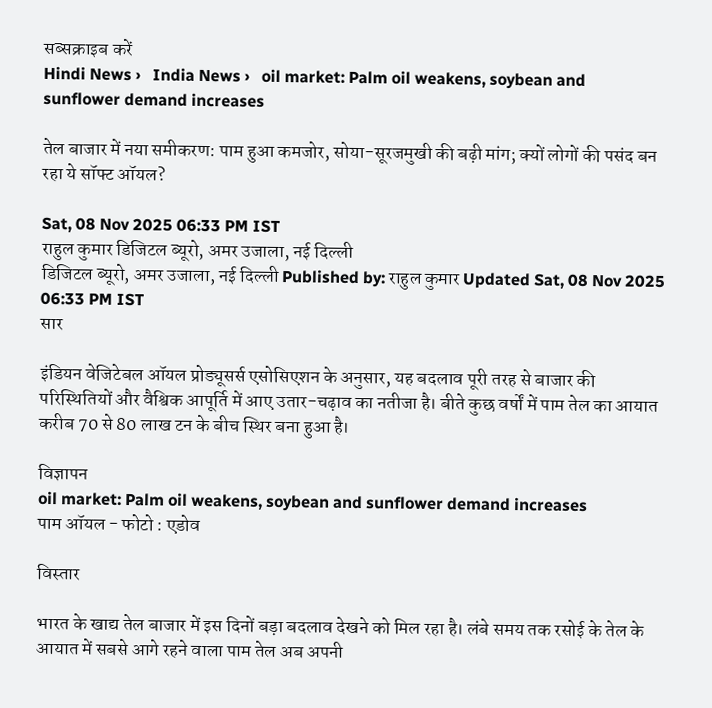सब्सक्राइब करें
Hindi News ›   India News ›   oil market: Palm oil weakens, soybean and sunflower demand increases

तेल बाजार में नया समीकरण: पाम हुआ कमजोर, सोया-सूरजमुखी की बढ़ी मांग; क्यों लोगों की पसंद बन रहा ये सॉफ्ट ऑयल?

Sat, 08 Nov 2025 06:33 PM IST
राहुल कुमार डिजिटल ब्यूरो, अमर उजाला, नई दिल्ली
डिजिटल ब्यूरो, अमर उजाला, नई दिल्ली Published by: राहुल कुमार Updated Sat, 08 Nov 2025 06:33 PM IST
सार

इंडियन वेजिटेबल ऑयल प्रोड्यूसर्स एसोसिएशन के अनुसार, यह बदलाव पूरी तरह से बाजार की परिस्थितियों और वैश्विक आपूर्ति में आए उतार-चढ़ाव का नतीजा है। बीते कुछ वर्षों में पाम तेल का आयात करीब 70 से 80 लाख टन के बीच स्थिर बना हुआ है।

विज्ञापन
oil market: Palm oil weakens, soybean and sunflower demand increases
पाम ऑयल - फोटो : एडोव

विस्तार

भारत के खाद्य तेल बाजार में इस दिनों बड़ा बदलाव देखने को मिल रहा है। लंबे समय तक रसोई के तेल के आयात में सबसे आगे रहने वाला पाम तेल अब अपनी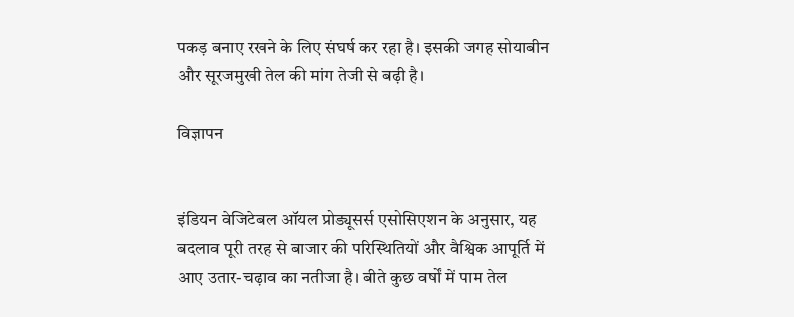पकड़ बनाए रखने के लिए संघर्ष कर रहा है। इसकी जगह सोयाबीन और सूरजमुखी तेल की मांग तेजी से बढ़ी है।

विज्ञापन


इंडियन वेजिटेबल ऑयल प्रोड्यूसर्स एसोसिएशन के अनुसार, यह बदलाव पूरी तरह से बाजार की परिस्थितियों और वैश्विक आपूर्ति में आए उतार-चढ़ाव का नतीजा है। बीते कुछ वर्षों में पाम तेल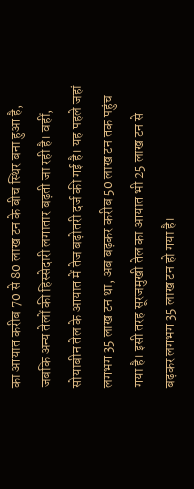का आयात करीब 70 से 80 लाख टन के बीच स्थिर बना हुआ है, जबकि अन्य तेलों की हिस्सेदारी लगातार बढ़ती जा रही है। वहीं, सोयाबीन तेल के आयात में तेज बढ़ोतरी दर्ज की गई है। यह पहले जहां लगभग 35 लाख टन था, अब बढ़कर करीब 50 लाख टन तक पहुंच गया है। इसी तरह सूरजमुखी तेल का आयात भी 25 लाख टन से बढ़कर लगभग 35 लाख टन हो गया है।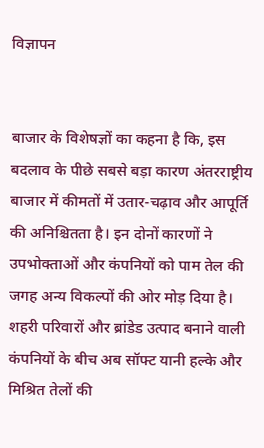विज्ञापन


बाजार के विशेषज्ञों का कहना है कि, इस बदलाव के पीछे सबसे बड़ा कारण अंतरराष्ट्रीय बाजार में कीमतों में उतार-चढ़ाव और आपूर्ति की अनिश्चितता है। इन दोनों कारणों ने उपभोक्ताओं और कंपनियों को पाम तेल की जगह अन्य विकल्पों की ओर मोड़ दिया है। शहरी परिवारों और ब्रांडेड उत्पाद बनाने वाली कंपनियों के बीच अब सॉफ्ट यानी हल्के और मिश्रित तेलों की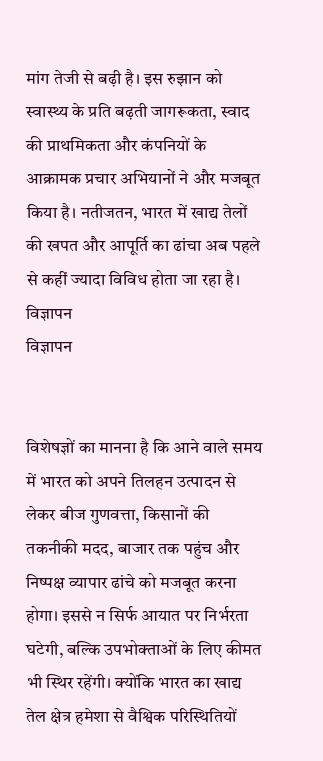मांग तेजी से बढ़ी है। इस रुझान को स्वास्थ्य के प्रति बढ़ती जागरूकता, स्वाद की प्राथमिकता और कंपनियों के आक्रामक प्रचार अभियानों ने और मजबूत किया है। नतीजतन, भारत में खाद्य तेलों की खपत और आपूर्ति का ढांचा अब पहले से कहीं ज्यादा विविध होता जा रहा है।
विज्ञापन
विज्ञापन


विशेषज्ञों का मानना है कि आने वाले समय में भारत को अपने तिलहन उत्पादन से लेकर बीज गुणवत्ता, किसानों की तकनीकी मदद, बाजार तक पहुंच और निष्पक्ष व्यापार ढांचे को मजबूत करना होगा। इससे न सिर्फ आयात पर निर्भरता घटेगी, बल्कि उपभोक्ताओं के लिए कीमत भी स्थिर रहेंगी। क्योंकि भारत का खाद्य तेल क्षेत्र हमेशा से वैश्विक परिस्थितियों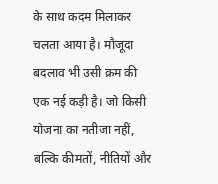के साथ कदम मिलाकर चलता आया है। मौजूदा बदलाव भी उसी क्रम की एक नई कड़ी है। जो किसी योजना का नतीजा नहीं, बल्कि कीमतों, नीतियों और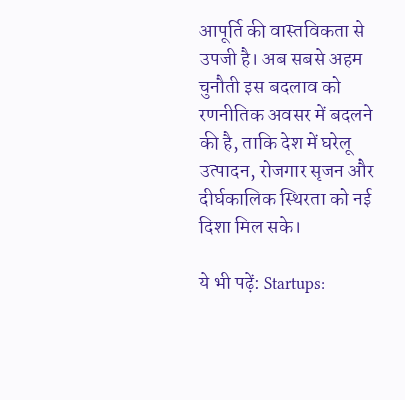आपूर्ति की वास्तविकता से उपजी है। अब सबसे अहम चुनौती इस बदलाव को रणनीतिक अवसर में बदलने की है, ताकि देश में घरेलू उत्पादन, रोजगार सृजन और दीर्घकालिक स्थिरता को नई दिशा मिल सके।

ये भी पढ़ें: Startups: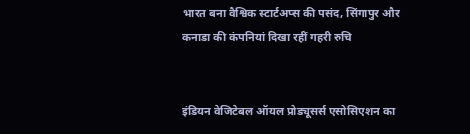भारत बना वैश्विक स्टार्टअप्स की पसंद, सिंगापुर और कनाडा की कंपनियां दिखा रहीं गहरी रुचि


इंडियन वेजिटेबल ऑयल प्रोड्यूसर्स एसोसिएशन का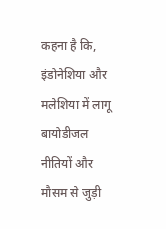कहना है कि, इंडोनेशिया और मलेशिया में लागू बायोडीजल नीतियों और मौसम से जुड़ी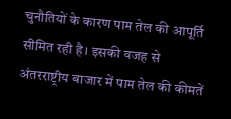चुनौतियों के कारण पाम तेल की आपूर्ति सीमित रही है। इसकी वजह से अंतरराष्ट्रीय बाजार में पाम तेल की कीमतें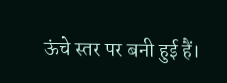ऊंचे स्तर पर बनी हुई हैं।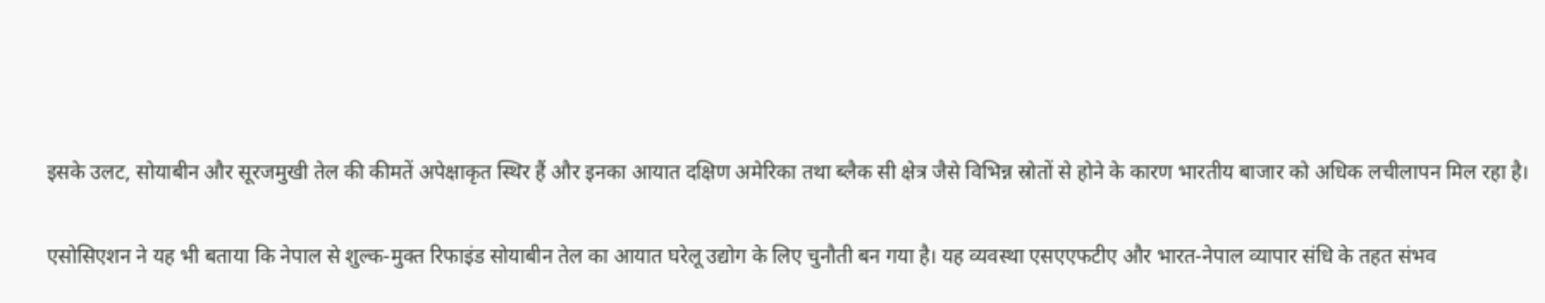इसके उलट, सोयाबीन और सूरजमुखी तेल की कीमतें अपेक्षाकृत स्थिर हैं और इनका आयात दक्षिण अमेरिका तथा ब्लैक सी क्षेत्र जैसे विभिन्न स्रोतों से होने के कारण भारतीय बाजार को अधिक लचीलापन मिल रहा है।

एसोसिएशन ने यह भी बताया कि नेपाल से शुल्क-मुक्त रिफाइंड सोयाबीन तेल का आयात घरेलू उद्योग के लिए चुनौती बन गया है। यह व्यवस्था एसएएफटीए और भारत-नेपाल व्यापार संधि के तहत संभव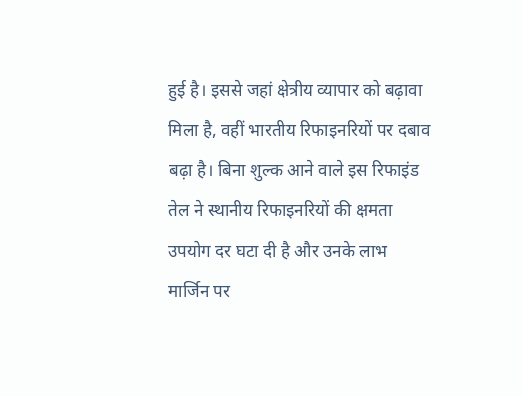हुई है। इससे जहां क्षेत्रीय व्यापार को बढ़ावा मिला है, वहीं भारतीय रिफाइनरियों पर दबाव बढ़ा है। बिना शुल्क आने वाले इस रिफाइंड तेल ने स्थानीय रिफाइनरियों की क्षमता उपयोग दर घटा दी है और उनके लाभ मार्जिन पर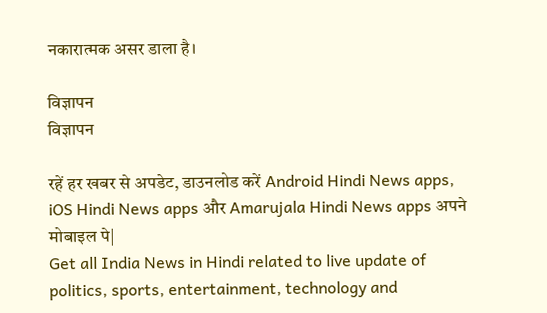नकारात्मक असर डाला है।

विज्ञापन
विज्ञापन

रहें हर खबर से अपडेट, डाउनलोड करें Android Hindi News apps, iOS Hindi News apps और Amarujala Hindi News apps अपने मोबाइल पे|
Get all India News in Hindi related to live update of politics, sports, entertainment, technology and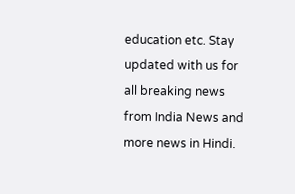education etc. Stay updated with us for all breaking news from India News and more news in Hindi.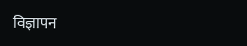विज्ञापन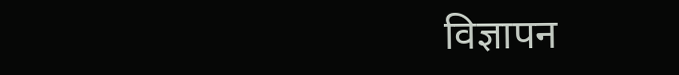विज्ञापन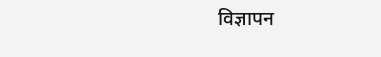विज्ञापन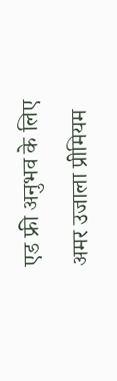एड फ्री अनुभव के लिए अमर उजाला प्रीमियम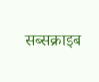सब्सक्राइब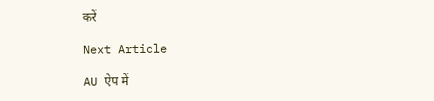करें

Next Article

AU ऐप में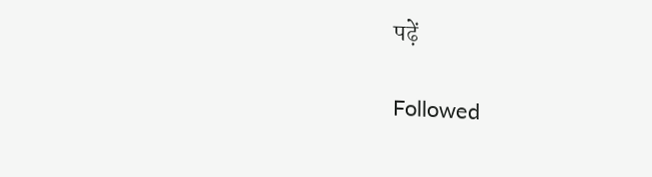पढ़ें

Followed